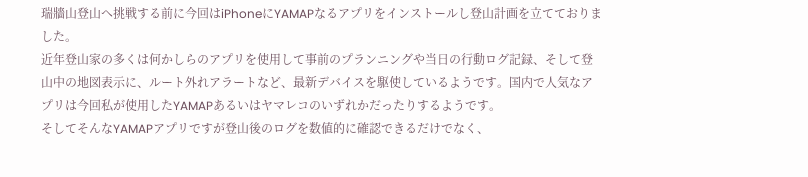瑞牆山登山へ挑戦する前に今回はiPhoneにYAMAPなるアプリをインストールし登山計画を立てておりました。
近年登山家の多くは何かしらのアプリを使用して事前のプランニングや当日の行動ログ記録、そして登山中の地図表示に、ルート外れアラートなど、最新デバイスを駆使しているようです。国内で人気なアプリは今回私が使用したYAMAPあるいはヤマレコのいずれかだったりするようです。
そしてそんなYAMAPアプリですが登山後のログを数値的に確認できるだけでなく、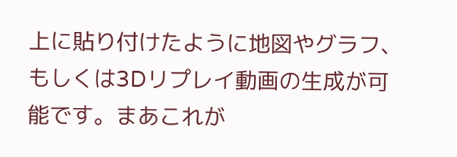上に貼り付けたように地図やグラフ、もしくは3Dリプレイ動画の生成が可能です。まあこれが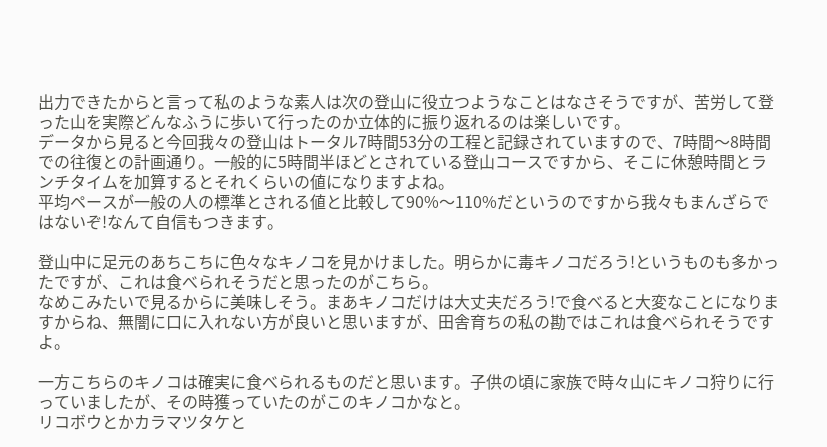出力できたからと言って私のような素人は次の登山に役立つようなことはなさそうですが、苦労して登った山を実際どんなふうに歩いて行ったのか立体的に振り返れるのは楽しいです。
データから見ると今回我々の登山はトータル7時間53分の工程と記録されていますので、7時間〜8時間での往復との計画通り。一般的に5時間半ほどとされている登山コースですから、そこに休憩時間とランチタイムを加算するとそれくらいの値になりますよね。
平均ペースが一般の人の標準とされる値と比較して90%〜110%だというのですから我々もまんざらではないぞ!なんて自信もつきます。

登山中に足元のあちこちに色々なキノコを見かけました。明らかに毒キノコだろう!というものも多かったですが、これは食べられそうだと思ったのがこちら。
なめこみたいで見るからに美味しそう。まあキノコだけは大丈夫だろう!で食べると大変なことになりますからね、無闇に口に入れない方が良いと思いますが、田舎育ちの私の勘ではこれは食べられそうですよ。

一方こちらのキノコは確実に食べられるものだと思います。子供の頃に家族で時々山にキノコ狩りに行っていましたが、その時獲っていたのがこのキノコかなと。
リコボウとかカラマツタケと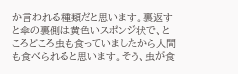か言われる種類だと思います。裏返すと傘の裏側は黄色いスポンジ状で、ところどころ虫も食っていましたから人間も食べられると思います。そう、虫が食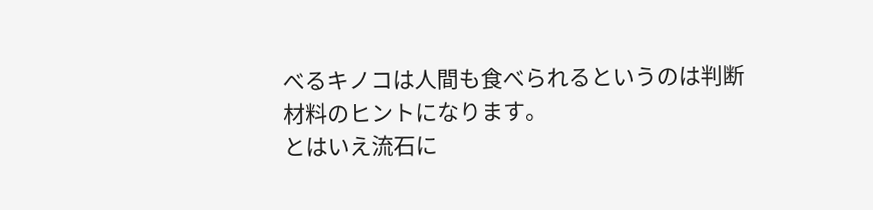べるキノコは人間も食べられるというのは判断材料のヒントになります。
とはいえ流石に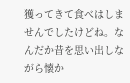獲ってきて食べはしませんでしたけどね。なんだか昔を思い出しながら懐か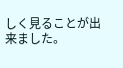しく見ることが出来ました。